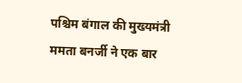पश्चिम बंगाल की मुख्यमंत्री ममता बनर्जी ने एक बार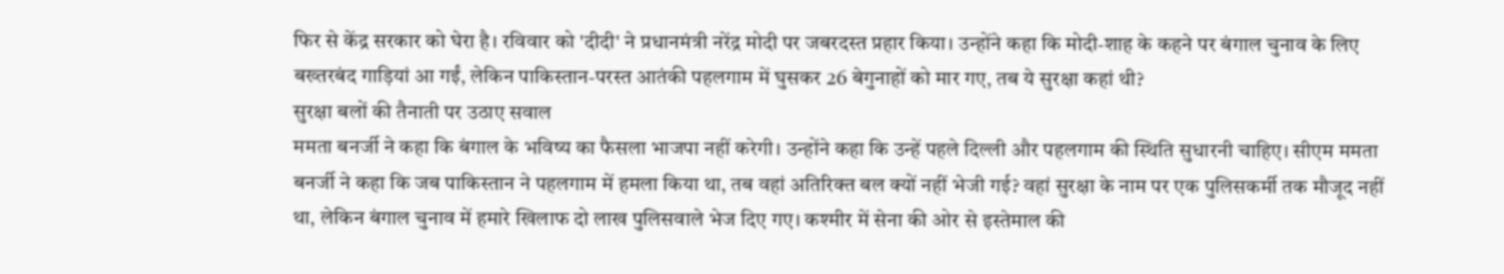फिर से केंद्र सरकार को घेरा है। रविवार को 'दीदी' ने प्रधानमंत्री नरेंद्र मोदी पर जबरदस्त प्रहार किया। उन्होंने कहा कि मोदी-शाह के कहने पर बंगाल चुनाव के लिए बख्तरबंद गाड़ियां आ गईं, लेकिन पाकिस्तान-परस्त आतंकी पहलगाम में घुसकर 26 बेगुनाहों को मार गए, तब ये सुरक्षा कहां थी?
सुरक्षा बलों की तैनाती पर उठाए सवाल
ममता बनर्जी ने कहा कि बंगाल के भविष्य का फैसला भाजपा नहीं करेगी। उन्होंने कहा कि उन्हें पहले दिल्ली और पहलगाम की स्थिति सुधारनी चाहिए। सीएम ममता बनर्जी ने कहा कि जब पाकिस्तान ने पहलगाम में हमला किया था, तब वहां अतिरिक्त बल क्यों नहीं भेजी गई? वहां सुरक्षा के नाम पर एक पुलिसकर्मी तक मौजूद नहीं था, लेकिन बंगाल चुनाव में हमारे खिलाफ दो लाख पुलिसवाले भेज दिए गए। कश्मीर में सेना की ओर से इस्तेमाल की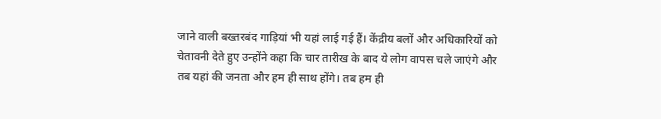जाने वाली बख्तरबंद गाड़ियां भी यहां लाई गई हैं। केंद्रीय बलों और अधिकारियों को चेतावनी देते हुए उन्होंने कहा कि चार तारीख के बाद ये लोग वापस चले जाएंगे और तब यहां की जनता और हम ही साथ होंगे। तब हम ही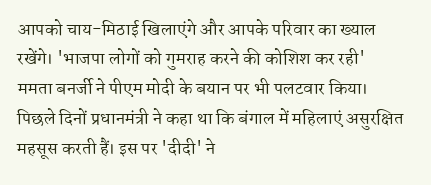आपको चाय-मिठाई खिलाएंगे और आपके परिवार का ख्याल रखेंगे। 'भाजपा लोगों को गुमराह करने की कोशिश कर रही'
ममता बनर्जी ने पीएम मोदी के बयान पर भी पलटवार किया। पिछले दिनों प्रधानमंत्री ने कहा था कि बंगाल में महिलाएं असुरक्षित महसूस करती हैं। इस पर 'दीदी' ने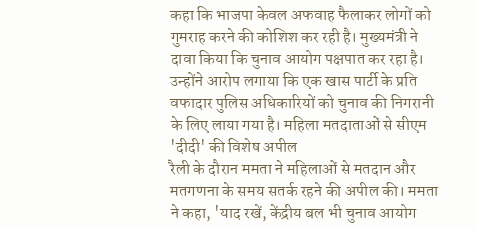कहा कि भाजपा केवल अफवाह फैलाकर लोगों को गुमराह करने की कोशिश कर रही है। मुख्यमंत्री ने दावा किया कि चुनाव आयोग पक्षपात कर रहा है। उन्होंने आरोप लगाया कि एक खास पार्टी के प्रति वफादार पुलिस अधिकारियों को चुनाव की निगरानी के लिए लाया गया है। महिला मतदाताओं से सीएम 'दीदी' की विशेष अपील
रैली के दौरान ममता ने महिलाओं से मतदान और मतगणना के समय सतर्क रहने की अपील की। ममता ने कहा, 'याद रखें, केंद्रीय बल भी चुनाव आयोग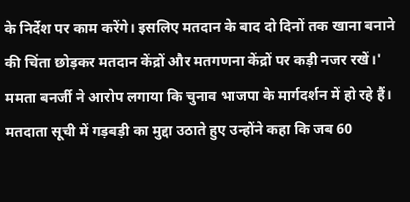के निर्देश पर काम करेंगे। इसलिए मतदान के बाद दो दिनों तक खाना बनाने की चिंता छोड़कर मतदान केंद्रों और मतगणना केंद्रों पर कड़ी नजर रखें।'
ममता बनर्जी ने आरोप लगाया कि चुनाव भाजपा के मार्गदर्शन में हो रहे हैं। मतदाता सूची में गड़बड़ी का मुद्दा उठाते हुए उन्होंने कहा कि जब 60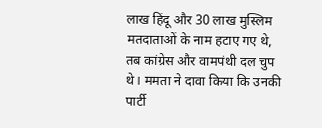लाख हिंदू और 30 लाख मुस्लिम मतदाताओं के नाम हटाए गए थे, तब कांग्रेस और वामपंथी दल चुप थे। ममता ने दावा किया कि उनकी पार्टी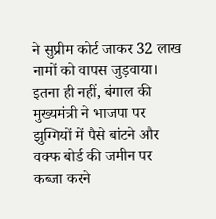ने सुप्रीम कोर्ट जाकर 32 लाख नामों को वापस जुड़वाया। इतना ही नहीं, बंगाल की मुख्यमंत्री ने भाजपा पर झुग्गियों में पैसे बांटने और वक्फ बोर्ड की जमीन पर कब्जा करने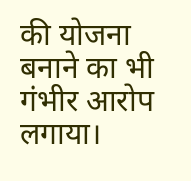की योजना बनाने का भी गंभीर आरोप लगाया।